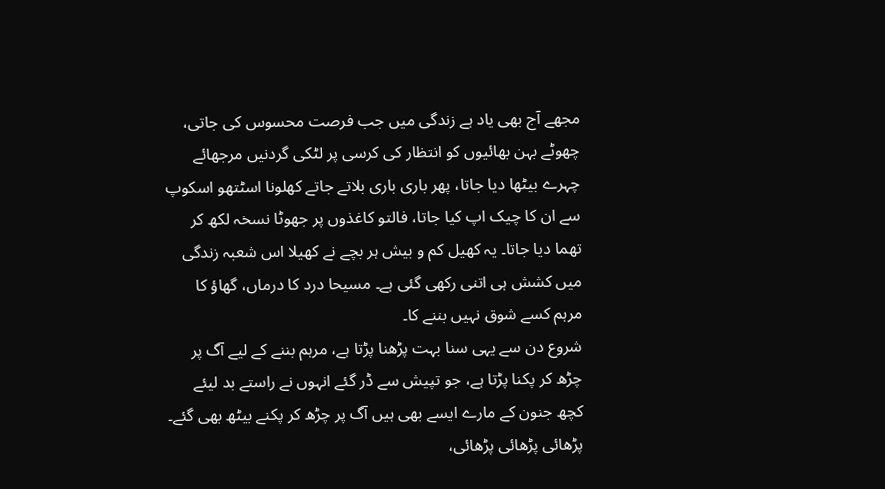مجھے آج بھی یاد ہے زندگی میں جب فرصت محسوس کی جاتی، چھوٹے بہن بھائیوں کو انتظار کی کرسی پر لٹکی گردنیں مرجھائے چہرے بیٹھا دیا جاتا، پھر باری باری بلاتے جاتے کھلونا اسٹتھو اسکوپ سے ان کا چیک اپ کیا جاتا، فالتو کاغذوں پر جھوٹا نسخہ لکھ کر تھما دیا جاتا۔ یہ کھیل کم و بیش ہر بچے نے کھیلا اس شعبہ زندگی میں کشش ہی اتنی رکھی گئی ہے۔ مسیحا درد کا درماں، گھاؤ کا مرہم کسے شوق نہیں بننے کا۔
شروع دن سے یہی سنا بہت پڑھنا پڑتا ہے، مرہم بننے کے لیے آگ پر چڑھ کر پکنا پڑتا ہے، جو تپیش سے ڈر گئے انہوں نے راستے بد لیئے کچھ جنون کے مارے ایسے بھی ہیں آگ پر چڑھ کر پکنے بیٹھ بھی گئے۔ پڑھائی پڑھائی پڑھائی،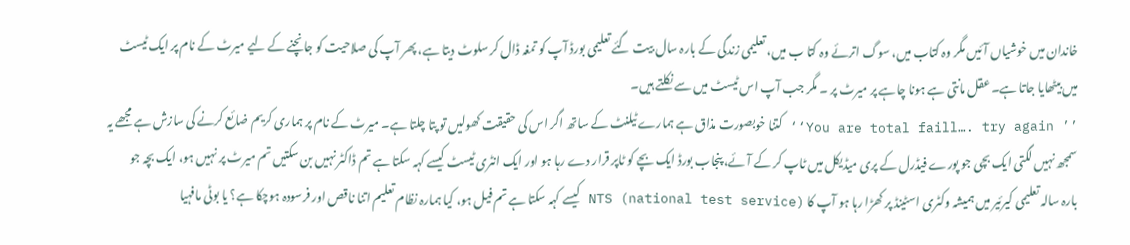خاندان میں خوشیاں آئیں مگر وہ کتاب میں، سوگ اترئے وہ کتا ب میں، تعلیمی زندگی کے بارہ سال بیت گئے تعلیمی بورڈ آپ کو تمغہ ڈال کر سلوٹ دیتا ہے، پھر آپ کی صلاحیت کو جانچنے کے لیے میرٹ کے نام پر ایک ٹیسٹ میں بیٹھایا جاتا ہے۔ عقل مانتی ہے ہونا چاہے پر میرٹ پر ۔ مگر جب آپ اس ٹیسٹ میں سے نکلتے ہیں۔
’’ You are total faill…. try again‘‘ کتنا خوبصورت مذاق ہے ہمارے ٹیلنٹ کے ساتھ اگر اس کی حقیقت کھولیں تو پتا چلتا ہے۔ میرٹ کے نام پر ہماری کریم ضائع کرنے کی سازش ہے مجھے یہ سمجھ نہیں لگتی ایک بچی جو پورے فیڈرل کے پری میڈیکل میں ٹاپ کر کے آئے، پنجاب بورڈ ایک بچے کو ٹاپر قرار دے رہا ہو اور ایک انٹری ٹیسٹ کیسے کہہ سکتا ہے تم ڈاکٹر نہیں بن سکتیں تم میرٹ پر نہیں ہو، ایک بچہ جو بارہ سالہ تعلیمی کیرئیر میں ہمیشہ وکٹری اسٹینڈ پر کھڑا رہا ہو آپ کا NTS (national test service) کیسے کہہ سکتا ہے تم فیل ہو، کیا ہمارہ نظام تعلیم اتنا ناقص اور فرسودہ ہوچکا ہے؟ یا بوٹی مافہیا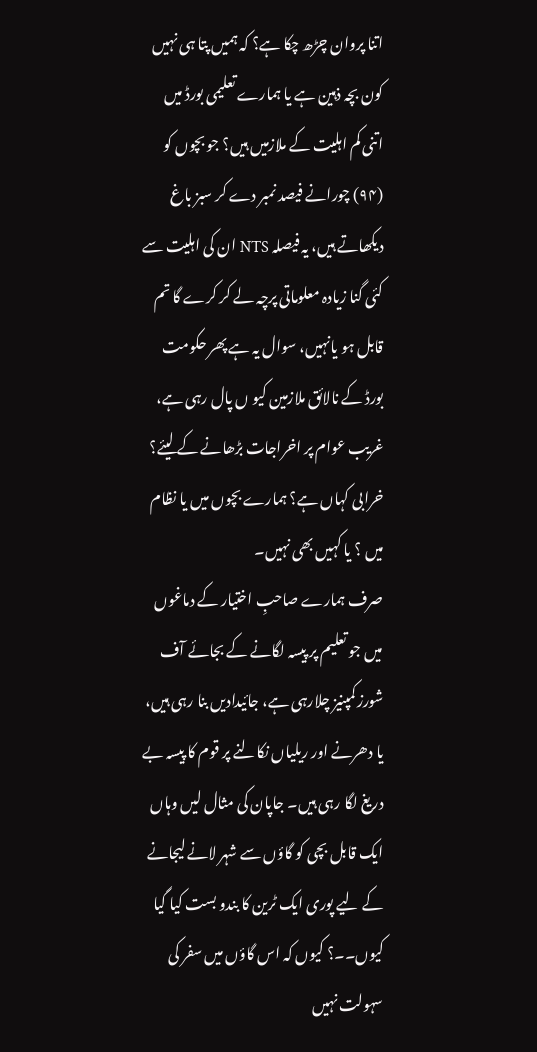اتنا پروان چڑھ چکا ہے؟ کہ ہمیں پتا ہی نہیں کون بچہ ذہین ہے یا ہمارے تعلیمی بورڈ میں اتنی کم اہلیت کے ملازمیں ہیں؟ جو بچوں کو (۹۴) چورانے فیصد نمبر دے کر سبز باغ دیکھاتے ہیں، یہ فیصلہ NTS ان کی اہلیت سے کئی گنا زیادہ معلوماتی پرچہ لے کر کرے گا تم قابل ہو یانہیں، سوال یہ ہے پھر حکومت بورڈ کے نالائق ملازمین کیو ں پال رہی ہے، غریب عوام پر اخراجات بڑھانے کے لیئے؟ خرابی کہاں ہے؟ ہمارے بچوں میں یا نظام میں ؟ یا کہیں بھی نہیں۔
صرف ہمارے صاحبِ اختیار کے دماغوں میں جو تعلیم پر پیسہ لگانے کے بجائے آف شورز کمپنیز چلارہی ہے، جائیدادیں بنا رہی ہیں، یا دھرنے اور ریلیاں نکالنے پر قوم کا پیسہ بے دریغ لگا رہی ہیں۔ جاپان کی مثال لیں وہاں ایک قابل بچی کو گاؤں سے شہر لانے لیجانے کے لیے پوری ایک ٹرین کا بندو بست کیا گیا کیوں۔۔؟ کیوں کہ اس گاؤں میں سفر کی سہولت نہیں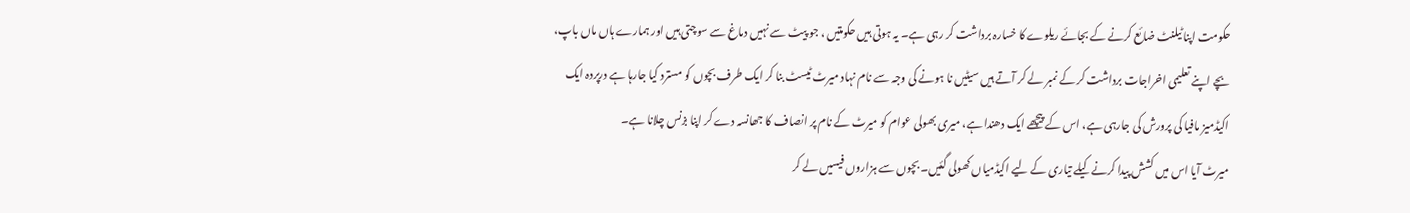حکومت اپنا ٹیلنٹ ضائع کرنے کے بجائے ریلوے کا خسارہ برداشت کر رہی ہے۔ یہ ہوتی ہیں حکومتیں ، جو پیٹ سے نہیں دماغ سے سوچتی ہیں اور ہمارے ہاں ماں باپ، بچے اپنے تعلیمی اخراجات برداشت کر کے نمبر لے کر آتے ہیں سیٹیں نا ہونے کی وجہ سے نام نہاد میرٹ ٹیسٹ بنا کر ایک طرف بچوں کو مسترد کیا جارہا ہے درپردہ ایک اکیڈمیز مافیا کی پرورش کی جارہی ہے، اس کے پیچھے ایک دھندا ہے، میری بھولی عوام کو میرٹ کے نام پر انصاف کا جھانسہ دے کر اپنا بزنس چلانا ہے۔
میرٹ آیا اس میں کشش پیدا کرنے کیلے تیاری کے لیے اکیڈمیاں کھولی گئیں۔ بچوں سے ہزاروں فیسیں لے کر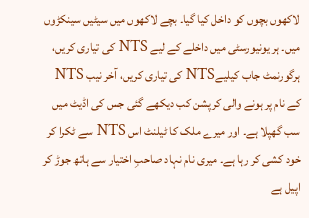لاکھوں بچوں کو داخل کیا گیا۔ بچے لاکھوں میں سیٹیں سینکڑوں میں۔ ہر یونیورسٹی میں داخلے کے لیے NTS کی تیاری کریں، ہرگورنمٹ جاب کیلیےNTS کی تیاری کریں، آخر نیب NTS کے نام پر ہونے والی کرپشن کب دیکھے گئی جس کی اڈیٹ میں سب گھپلا ہے۔ اور میرے ملک کا ٹیلنٹ اس NTS سے ٹکرا کر خود کشی کر رہا ہے۔ میری نام نہاد صاحبِ اختیار سے ہاتھ جوڑ کر اپیل ہے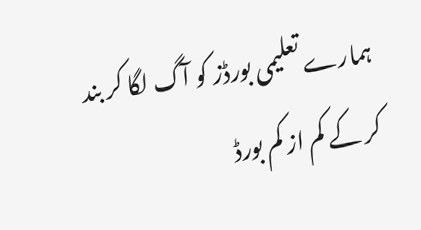ہمارے تعلیمی بورڈز کو آگ لگا کر بند کر کے کم از کم بورڈ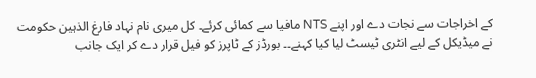کے اخراجات سے نجات دے اور اپنے NTS مافیا سے کمائی کرئے۔ کل میری نام نہاد فارغ الذہین حکومت نے میڈیکل کے لیے انٹری ٹیسٹ لیا کیا کہنے۔۔ بورڈز کے ٹاپرز کو فیل قرار دے کر ایک جانب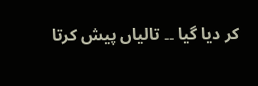کر دیا گیا ۔۔ تالیاں پیش کرتا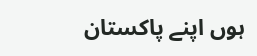ہوں اپنے پاکستان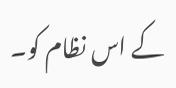کے اس نظام کو۔